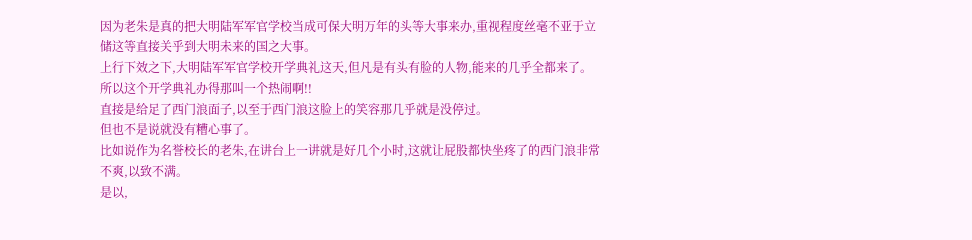因为老朱是真的把大明陆军军官学校当成可保大明万年的头等大事来办,重视程度丝毫不亚于立储这等直接关乎到大明未来的国之大事。
上行下效之下,大明陆军军官学校开学典礼这天,但凡是有头有脸的人物,能来的几乎全都来了。
所以这个开学典礼办得那叫一个热闹啊!!
直接是给足了西门浪面子,以至于西门浪这脸上的笑容那几乎就是没停过。
但也不是说就没有糟心事了。
比如说作为名誉校长的老朱,在讲台上一讲就是好几个小时,这就让屁股都快坐疼了的西门浪非常不爽,以致不满。
是以,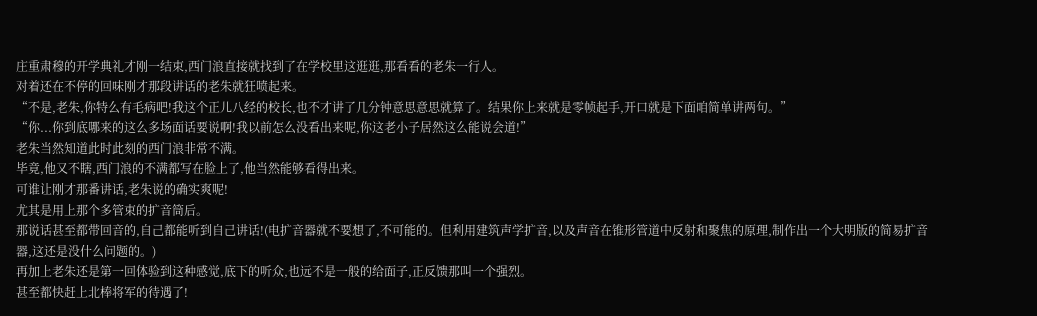庄重肃穆的开学典礼才刚一结束,西门浪直接就找到了在学校里这逛逛,那看看的老朱一行人。
对着还在不停的回味刚才那段讲话的老朱就狂喷起来。
“不是,老朱,你特么有毛病吧!我这个正儿八经的校长,也不才讲了几分钟意思意思就算了。结果你上来就是零帧起手,开口就是下面咱简单讲两句。”
“你...你到底哪来的这么多场面话要说啊!我以前怎么没看出来呢,你这老小子居然这么能说会道!”
老朱当然知道此时此刻的西门浪非常不满。
毕竟,他又不瞎,西门浪的不满都写在脸上了,他当然能够看得出来。
可谁让刚才那番讲话,老朱说的确实爽呢!
尤其是用上那个多管束的扩音筒后。
那说话甚至都带回音的,自己都能听到自己讲话!(电扩音器就不要想了,不可能的。但利用建筑声学扩音,以及声音在锥形管道中反射和聚焦的原理,制作出一个大明版的简易扩音器,这还是没什么问题的。)
再加上老朱还是第一回体验到这种感觉,底下的听众,也远不是一般的给面子,正反馈那叫一个强烈。
甚至都快赶上北棒将军的待遇了!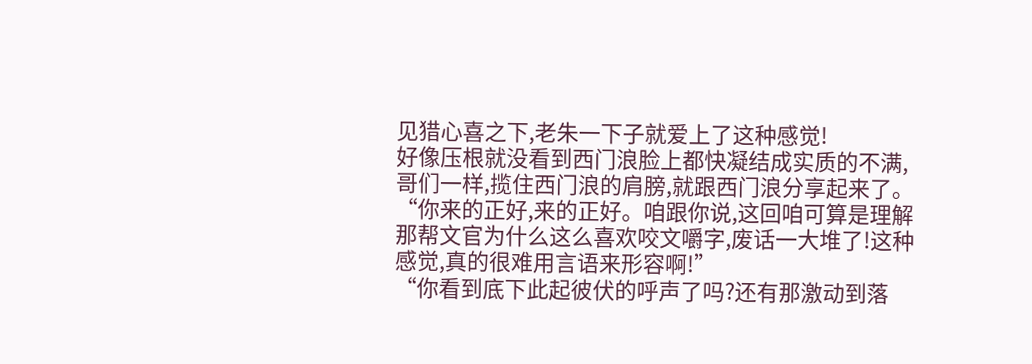见猎心喜之下,老朱一下子就爱上了这种感觉!
好像压根就没看到西门浪脸上都快凝结成实质的不满,哥们一样,揽住西门浪的肩膀,就跟西门浪分享起来了。
“你来的正好,来的正好。咱跟你说,这回咱可算是理解那帮文官为什么这么喜欢咬文嚼字,废话一大堆了!这种感觉,真的很难用言语来形容啊!”
“你看到底下此起彼伏的呼声了吗?还有那激动到落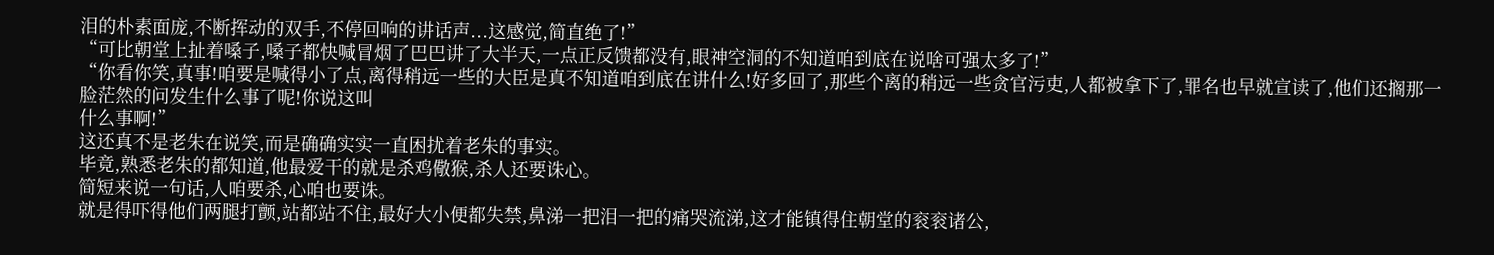泪的朴素面庞,不断挥动的双手,不停回响的讲话声...这感觉,简直绝了!”
“可比朝堂上扯着嗓子,嗓子都快喊冒烟了巴巴讲了大半天,一点正反馈都没有,眼神空洞的不知道咱到底在说啥可强太多了!”
“你看你笑,真事!咱要是喊得小了点,离得稍远一些的大臣是真不知道咱到底在讲什么!好多回了,那些个离的稍远一些贪官污吏,人都被拿下了,罪名也早就宣读了,他们还搁那一脸茫然的问发生什么事了呢!你说这叫
什么事啊!”
这还真不是老朱在说笑,而是确确实实一直困扰着老朱的事实。
毕竟,熟悉老朱的都知道,他最爱干的就是杀鸡儆猴,杀人还要诛心。
简短来说一句话,人咱要杀,心咱也要诛。
就是得吓得他们两腿打颤,站都站不住,最好大小便都失禁,鼻涕一把泪一把的痛哭流涕,这才能镇得住朝堂的衮衮诸公,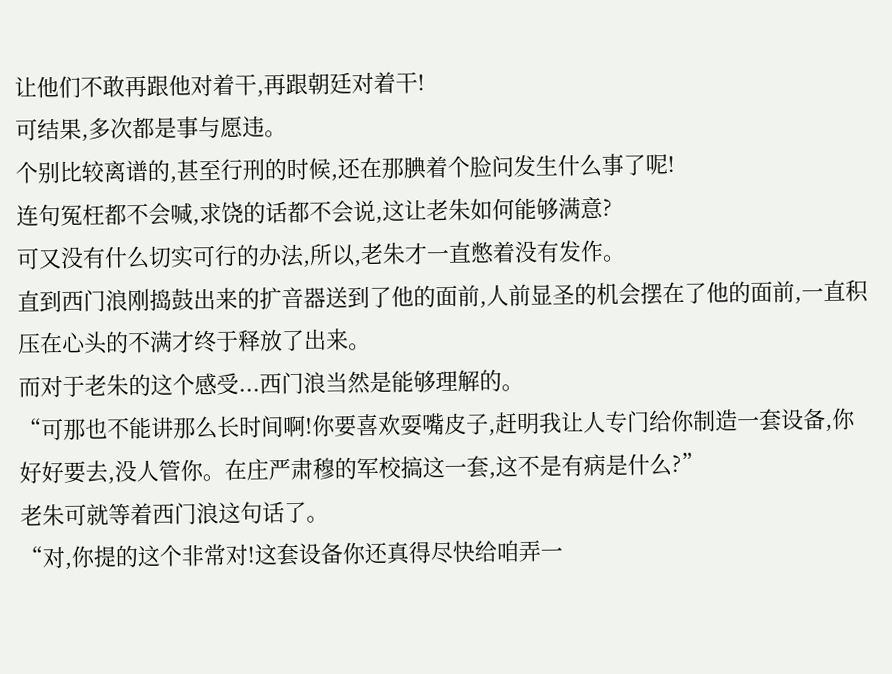让他们不敢再跟他对着干,再跟朝廷对着干!
可结果,多次都是事与愿违。
个别比较离谱的,甚至行刑的时候,还在那腆着个脸问发生什么事了呢!
连句冤枉都不会喊,求饶的话都不会说,这让老朱如何能够满意?
可又没有什么切实可行的办法,所以,老朱才一直憋着没有发作。
直到西门浪刚捣鼓出来的扩音器送到了他的面前,人前显圣的机会摆在了他的面前,一直积压在心头的不满才终于释放了出来。
而对于老朱的这个感受...西门浪当然是能够理解的。
“可那也不能讲那么长时间啊!你要喜欢耍嘴皮子,赶明我让人专门给你制造一套设备,你好好要去,没人管你。在庄严肃穆的军校搞这一套,这不是有病是什么?”
老朱可就等着西门浪这句话了。
“对,你提的这个非常对!这套设备你还真得尽快给咱弄一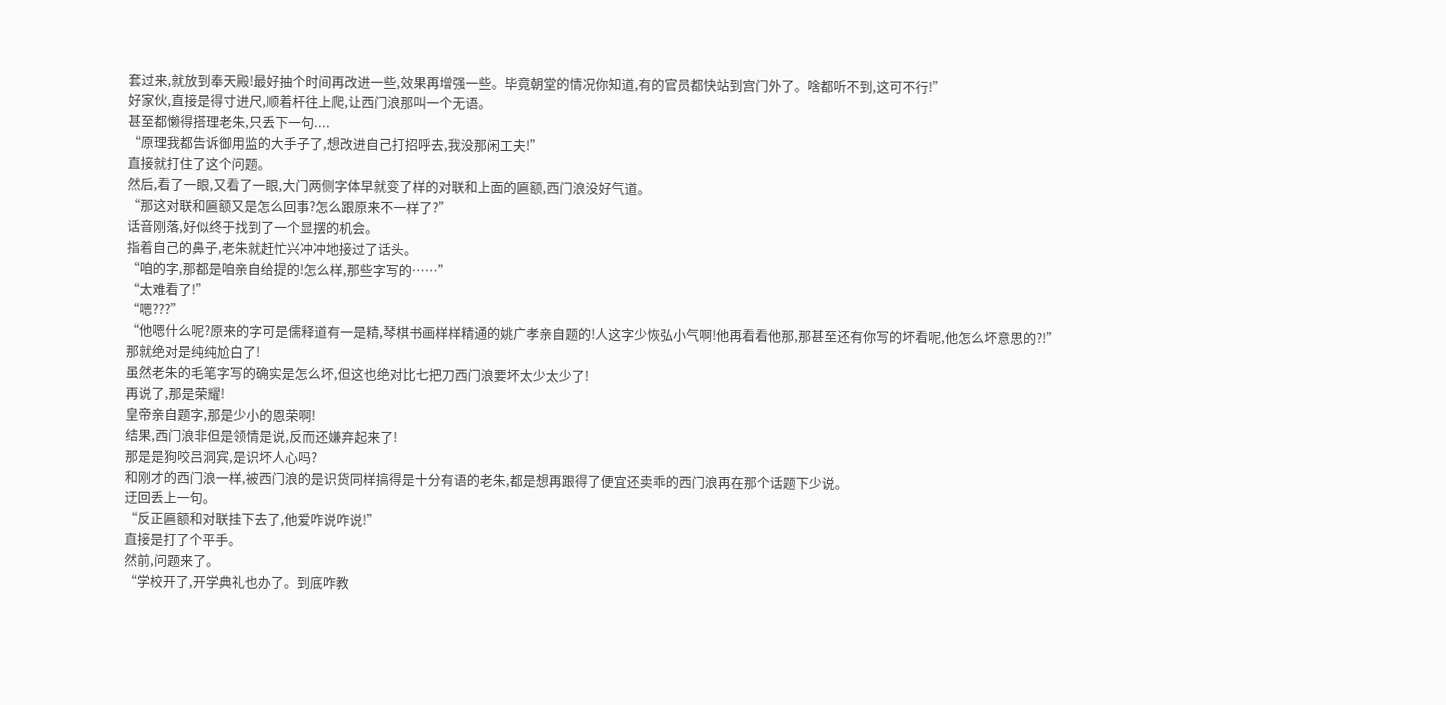套过来,就放到奉天殿!最好抽个时间再改进一些,效果再增强一些。毕竟朝堂的情况你知道,有的官员都快站到宫门外了。啥都听不到,这可不行!”
好家伙,直接是得寸进尺,顺着杆往上爬,让西门浪那叫一个无语。
甚至都懒得搭理老朱,只丢下一句....
“原理我都告诉御用监的大手子了,想改进自己打招呼去,我没那闲工夫!”
直接就打住了这个问题。
然后,看了一眼,又看了一眼,大门两侧字体早就变了样的对联和上面的匾额,西门浪没好气道。
“那这对联和匾额又是怎么回事?怎么跟原来不一样了?”
话音刚落,好似终于找到了一个显摆的机会。
指着自己的鼻子,老朱就赶忙兴冲冲地接过了话头。
“咱的字,那都是咱亲自给提的!怎么样,那些字写的……”
“太难看了!”
“嗯???”
“他嗯什么呢?原来的字可是儒释道有一是精,琴棋书画样样精通的姚广孝亲自题的!人这字少恢弘小气啊!他再看看他那,那甚至还有你写的坏看呢,他怎么坏意思的?!”
那就绝对是纯纯尬白了!
虽然老朱的毛笔字写的确实是怎么坏,但这也绝对比七把刀西门浪要坏太少太少了!
再说了,那是荣耀!
皇帝亲自题字,那是少小的恩荣啊!
结果,西门浪非但是领情是说,反而还嫌弃起来了!
那是是狗咬吕洞宾,是识坏人心吗?
和刚才的西门浪一样,被西门浪的是识货同样搞得是十分有语的老朱,都是想再跟得了便宜还卖乖的西门浪再在那个话题下少说。
迂回丢上一句。
“反正匾额和对联挂下去了,他爱咋说咋说!”
直接是打了个平手。
然前,问题来了。
“学校开了,开学典礼也办了。到底咋教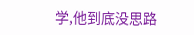学,他到底没思路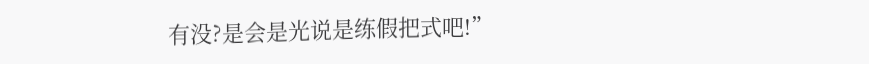有没?是会是光说是练假把式吧!”